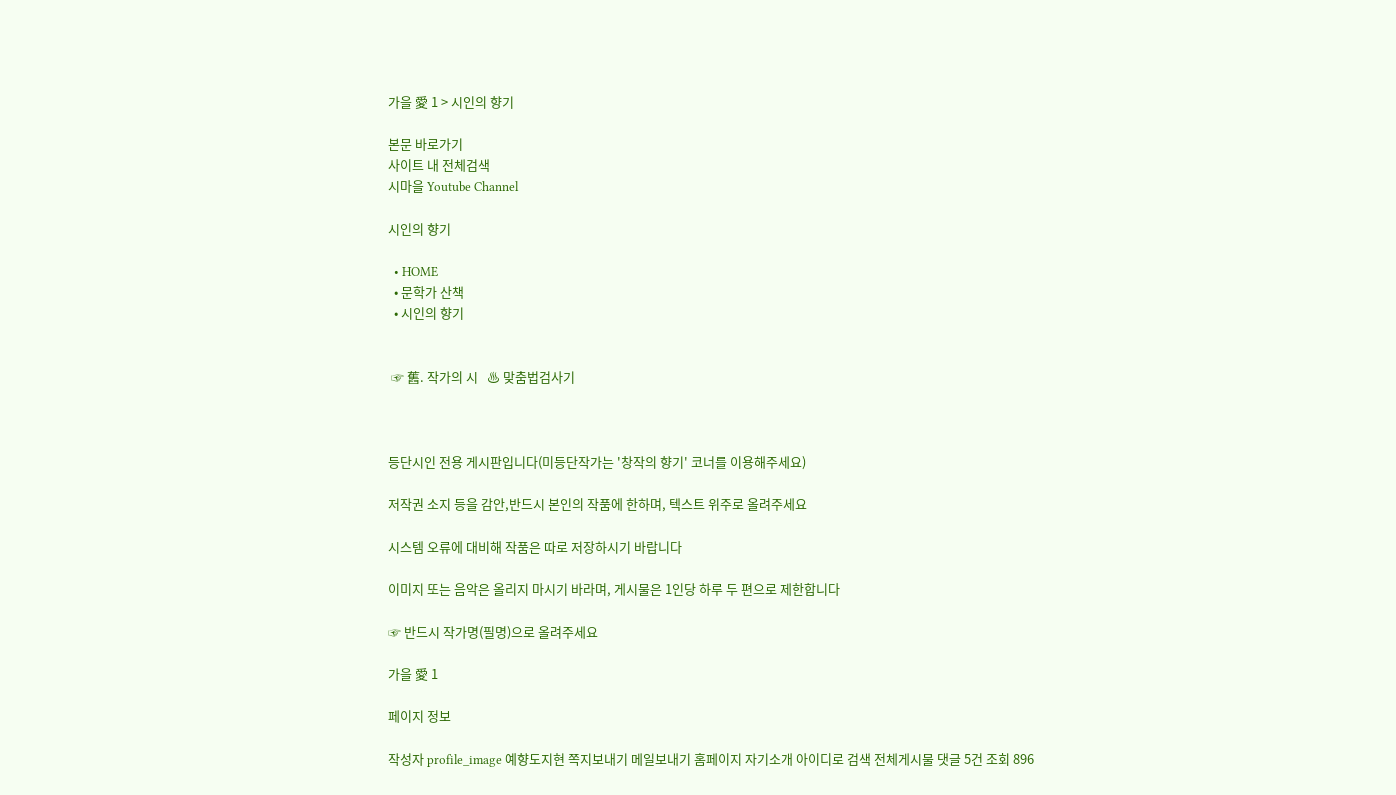가을 愛 1 > 시인의 향기

본문 바로가기
사이트 내 전체검색
시마을 Youtube Channel

시인의 향기

  • HOME
  • 문학가 산책
  • 시인의 향기


 ☞ 舊. 작가의 시   ♨ 맞춤법검사기



등단시인 전용 게시판입니다(미등단작가는 '창작의 향기' 코너를 이용해주세요)

저작권 소지 등을 감안,반드시 본인의 작품에 한하며, 텍스트 위주로 올려주세요

시스템 오류에 대비해 작품은 따로 저장하시기 바랍니다

이미지 또는 음악은 올리지 마시기 바라며, 게시물은 1인당 하루 두 편으로 제한합니다

☞ 반드시 작가명(필명)으로 올려주세요

가을 愛 1

페이지 정보

작성자 profile_image 예향도지현 쪽지보내기 메일보내기 홈페이지 자기소개 아이디로 검색 전체게시물 댓글 5건 조회 896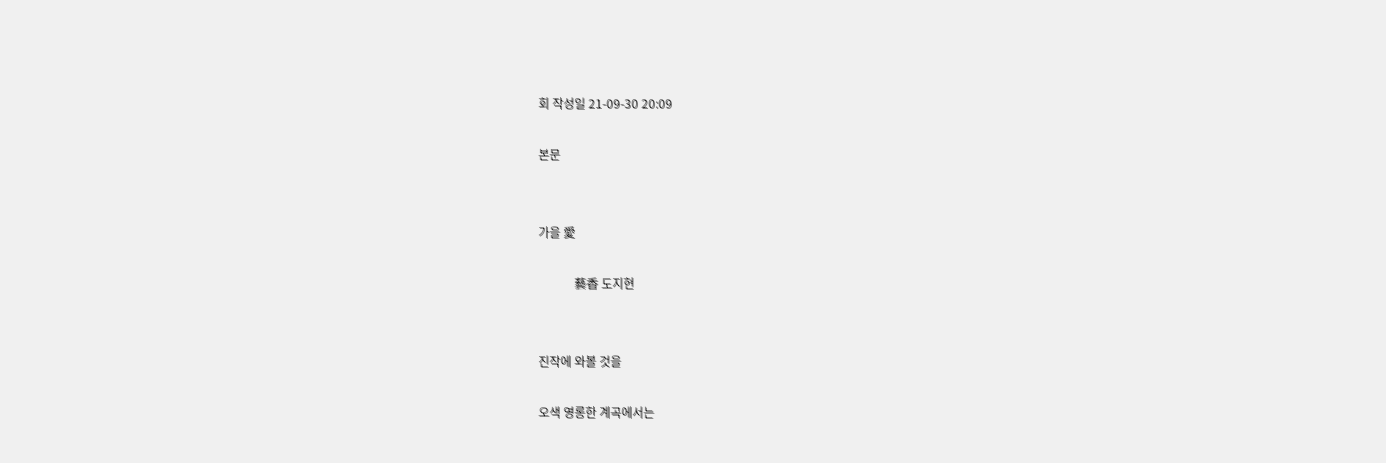회 작성일 21-09-30 20:09

본문


가을 愛

            藝香 도지현


진작에 와볼 것을

오색 영롱한 계곡에서는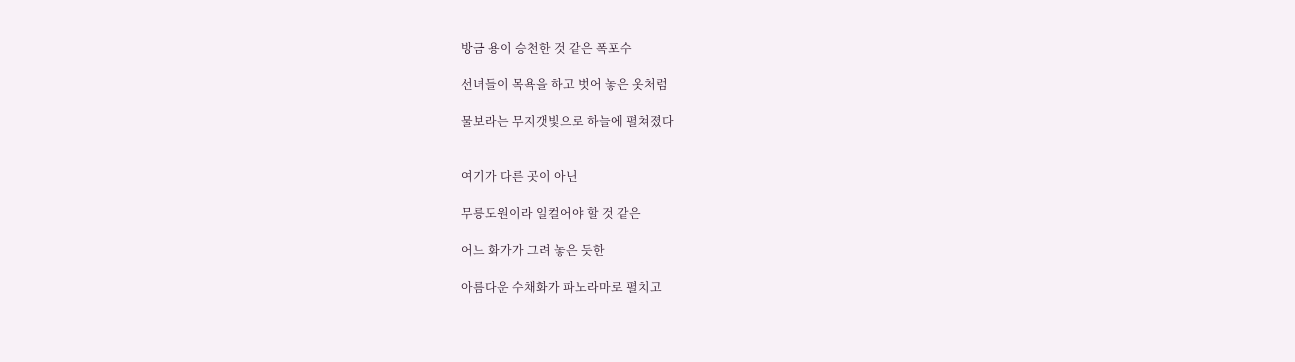방금 용이 승천한 것 같은 폭포수

선녀들이 목욕을 하고 벗어 놓은 옷처럼

물보라는 무지갯빛으로 하늘에 펼쳐졌다


여기가 다른 곳이 아닌

무릉도원이라 일컬어야 할 것 같은

어느 화가가 그려 놓은 듯한

아름다운 수채화가 파노라마로 펼치고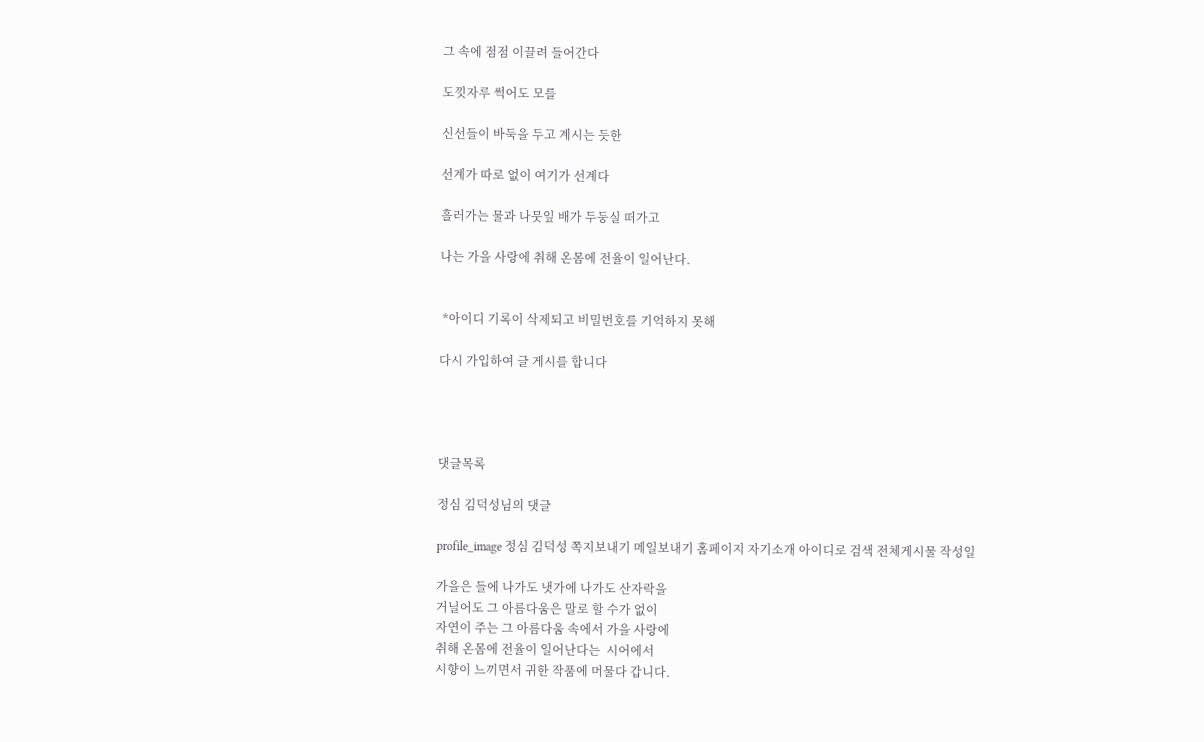그 속에 점점 이끌려 들어간다

도낏자루 썩어도 모를

신선들이 바둑을 두고 계시는 듯한

선계가 따로 없이 여기가 선계다

흘러가는 물과 나뭇잎 배가 두둥실 떠가고

나는 가을 사랑에 취해 온몸에 전율이 일어난다.


 *아이디 기록이 삭제되고 비밀번호를 기억하지 못해

다시 가입하여 글 게시를 합니다




댓글목록

정심 김덕성님의 댓글

profile_image 정심 김덕성 쪽지보내기 메일보내기 홈페이지 자기소개 아이디로 검색 전체게시물 작성일

가을은 들에 나가도 냇가에 나가도 산자락을
거닐어도 그 아름다움은 말로 할 수가 없이
자연이 주는 그 아름다움 속에서 가을 사랑에
취해 온몸에 전율이 일어난다는  시어에서
시향이 느끼면서 귀한 작품에 머물다 갑니다.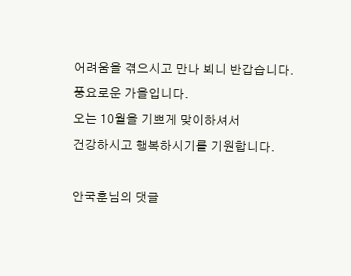어려움을 겪으시고 만나 뵈니 반갑습니다.
풍요로운 가을입니다.
오는 10월을 기쁘게 맞이하셔서
건강하시고 행복하시기를 기원합니다.

안국훈님의 댓글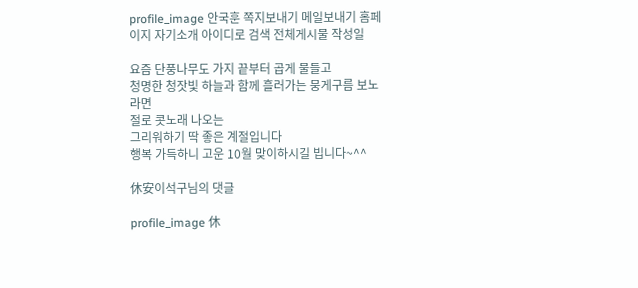profile_image 안국훈 쪽지보내기 메일보내기 홈페이지 자기소개 아이디로 검색 전체게시물 작성일

요즘 단풍나무도 가지 끝부터 곱게 물들고
청명한 청잣빛 하늘과 함께 흘러가는 뭉게구름 보노라면
절로 콧노래 나오는
그리워하기 딱 좋은 계절입니다
행복 가득하니 고운 10월 맞이하시길 빕니다~^^

休安이석구님의 댓글

profile_image 休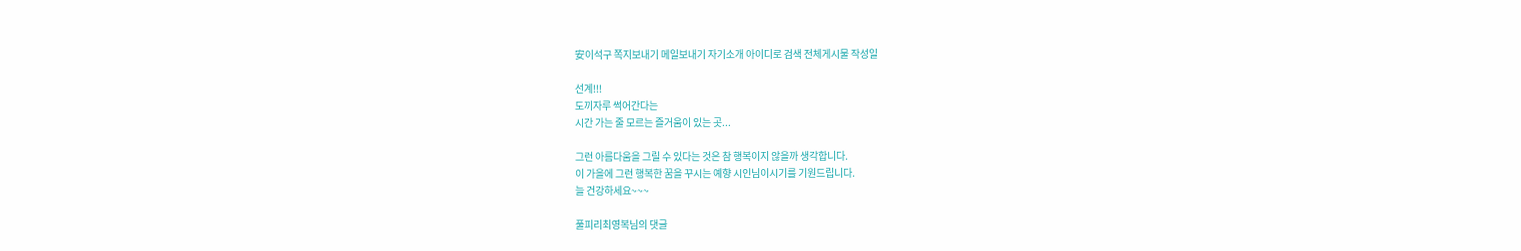安이석구 쪽지보내기 메일보내기 자기소개 아이디로 검색 전체게시물 작성일

선계!!!
도끼자루 썩어간다는
시간 가는 줄 모르는 즐거움이 있는 곳...

그런 아름다움을 그릴 수 있다는 것은 참 행복이지 않을까 생각합니다.
이 가을에 그런 행복한 꿈을 꾸시는 예향 시인님이시기를 기원드립니다.
늘 건강하세요~~~

풀피리최영복님의 댓글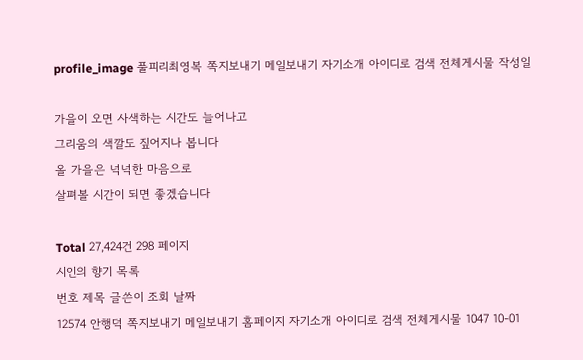profile_image 풀피리최영복 쪽지보내기 메일보내기 자기소개 아이디로 검색 전체게시물 작성일

가을이 오면 사색하는 시간도 늘어나고
그리움의 색깔도 짚어지나 봅니다
올 가을은 넉넉한 마음으로
살펴볼 시간이 되면 좋겠습니다

Total 27,424건 298 페이지
시인의 향기 목록
번호 제목 글쓴이 조회 날짜
12574 안행덕 쪽지보내기 메일보내기 홈페이지 자기소개 아이디로 검색 전체게시물 1047 10-01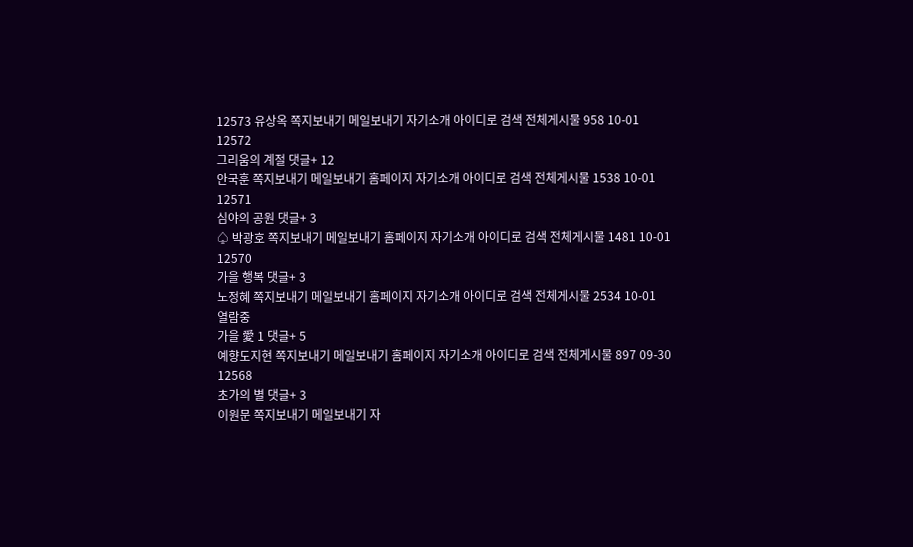12573 유상옥 쪽지보내기 메일보내기 자기소개 아이디로 검색 전체게시물 958 10-01
12572
그리움의 계절 댓글+ 12
안국훈 쪽지보내기 메일보내기 홈페이지 자기소개 아이디로 검색 전체게시물 1538 10-01
12571
심야의 공원 댓글+ 3
♤ 박광호 쪽지보내기 메일보내기 홈페이지 자기소개 아이디로 검색 전체게시물 1481 10-01
12570
가을 행복 댓글+ 3
노정혜 쪽지보내기 메일보내기 홈페이지 자기소개 아이디로 검색 전체게시물 2534 10-01
열람중
가을 愛 1 댓글+ 5
예향도지현 쪽지보내기 메일보내기 홈페이지 자기소개 아이디로 검색 전체게시물 897 09-30
12568
초가의 별 댓글+ 3
이원문 쪽지보내기 메일보내기 자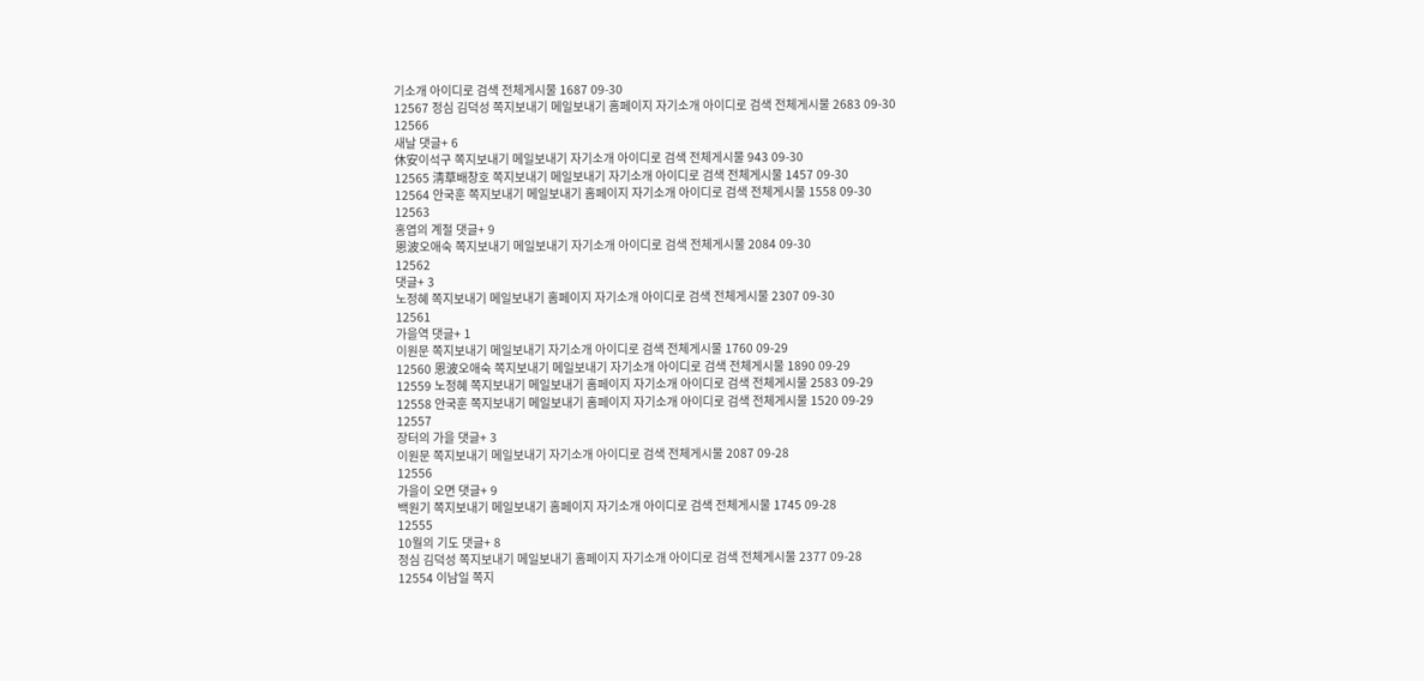기소개 아이디로 검색 전체게시물 1687 09-30
12567 정심 김덕성 쪽지보내기 메일보내기 홈페이지 자기소개 아이디로 검색 전체게시물 2683 09-30
12566
새날 댓글+ 6
休安이석구 쪽지보내기 메일보내기 자기소개 아이디로 검색 전체게시물 943 09-30
12565 淸草배창호 쪽지보내기 메일보내기 자기소개 아이디로 검색 전체게시물 1457 09-30
12564 안국훈 쪽지보내기 메일보내기 홈페이지 자기소개 아이디로 검색 전체게시물 1558 09-30
12563
홍엽의 계절 댓글+ 9
恩波오애숙 쪽지보내기 메일보내기 자기소개 아이디로 검색 전체게시물 2084 09-30
12562
댓글+ 3
노정혜 쪽지보내기 메일보내기 홈페이지 자기소개 아이디로 검색 전체게시물 2307 09-30
12561
가을역 댓글+ 1
이원문 쪽지보내기 메일보내기 자기소개 아이디로 검색 전체게시물 1760 09-29
12560 恩波오애숙 쪽지보내기 메일보내기 자기소개 아이디로 검색 전체게시물 1890 09-29
12559 노정혜 쪽지보내기 메일보내기 홈페이지 자기소개 아이디로 검색 전체게시물 2583 09-29
12558 안국훈 쪽지보내기 메일보내기 홈페이지 자기소개 아이디로 검색 전체게시물 1520 09-29
12557
장터의 가을 댓글+ 3
이원문 쪽지보내기 메일보내기 자기소개 아이디로 검색 전체게시물 2087 09-28
12556
가을이 오면 댓글+ 9
백원기 쪽지보내기 메일보내기 홈페이지 자기소개 아이디로 검색 전체게시물 1745 09-28
12555
10월의 기도 댓글+ 8
정심 김덕성 쪽지보내기 메일보내기 홈페이지 자기소개 아이디로 검색 전체게시물 2377 09-28
12554 이남일 쪽지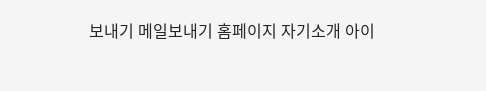보내기 메일보내기 홈페이지 자기소개 아이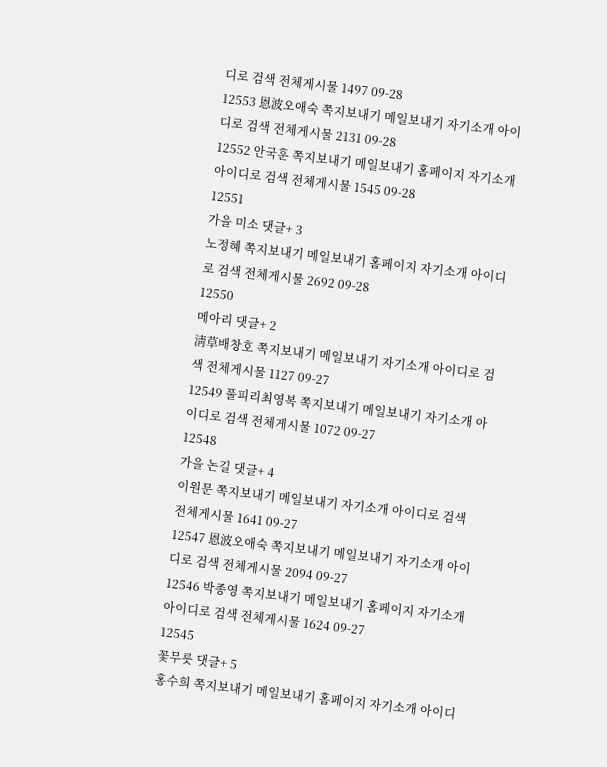디로 검색 전체게시물 1497 09-28
12553 恩波오애숙 쪽지보내기 메일보내기 자기소개 아이디로 검색 전체게시물 2131 09-28
12552 안국훈 쪽지보내기 메일보내기 홈페이지 자기소개 아이디로 검색 전체게시물 1545 09-28
12551
가을 미소 댓글+ 3
노정혜 쪽지보내기 메일보내기 홈페이지 자기소개 아이디로 검색 전체게시물 2692 09-28
12550
메아리 댓글+ 2
淸草배창호 쪽지보내기 메일보내기 자기소개 아이디로 검색 전체게시물 1127 09-27
12549 풀피리최영복 쪽지보내기 메일보내기 자기소개 아이디로 검색 전체게시물 1072 09-27
12548
가을 논길 댓글+ 4
이원문 쪽지보내기 메일보내기 자기소개 아이디로 검색 전체게시물 1641 09-27
12547 恩波오애숙 쪽지보내기 메일보내기 자기소개 아이디로 검색 전체게시물 2094 09-27
12546 박종영 쪽지보내기 메일보내기 홈페이지 자기소개 아이디로 검색 전체게시물 1624 09-27
12545
꽃무릇 댓글+ 5
홍수희 쪽지보내기 메일보내기 홈페이지 자기소개 아이디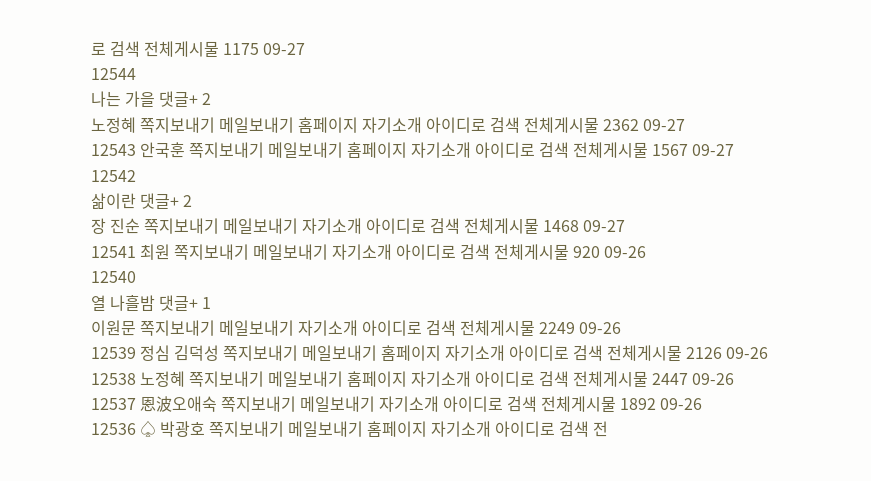로 검색 전체게시물 1175 09-27
12544
나는 가을 댓글+ 2
노정혜 쪽지보내기 메일보내기 홈페이지 자기소개 아이디로 검색 전체게시물 2362 09-27
12543 안국훈 쪽지보내기 메일보내기 홈페이지 자기소개 아이디로 검색 전체게시물 1567 09-27
12542
삶이란 댓글+ 2
장 진순 쪽지보내기 메일보내기 자기소개 아이디로 검색 전체게시물 1468 09-27
12541 최원 쪽지보내기 메일보내기 자기소개 아이디로 검색 전체게시물 920 09-26
12540
열 나흘밤 댓글+ 1
이원문 쪽지보내기 메일보내기 자기소개 아이디로 검색 전체게시물 2249 09-26
12539 정심 김덕성 쪽지보내기 메일보내기 홈페이지 자기소개 아이디로 검색 전체게시물 2126 09-26
12538 노정혜 쪽지보내기 메일보내기 홈페이지 자기소개 아이디로 검색 전체게시물 2447 09-26
12537 恩波오애숙 쪽지보내기 메일보내기 자기소개 아이디로 검색 전체게시물 1892 09-26
12536 ♤ 박광호 쪽지보내기 메일보내기 홈페이지 자기소개 아이디로 검색 전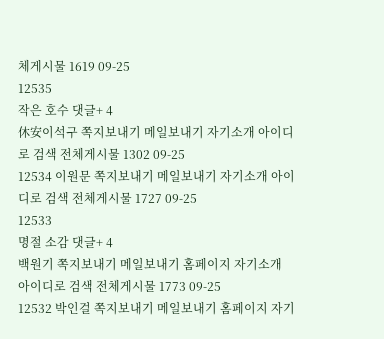체게시물 1619 09-25
12535
작은 호수 댓글+ 4
休安이석구 쪽지보내기 메일보내기 자기소개 아이디로 검색 전체게시물 1302 09-25
12534 이원문 쪽지보내기 메일보내기 자기소개 아이디로 검색 전체게시물 1727 09-25
12533
명절 소감 댓글+ 4
백원기 쪽지보내기 메일보내기 홈페이지 자기소개 아이디로 검색 전체게시물 1773 09-25
12532 박인걸 쪽지보내기 메일보내기 홈페이지 자기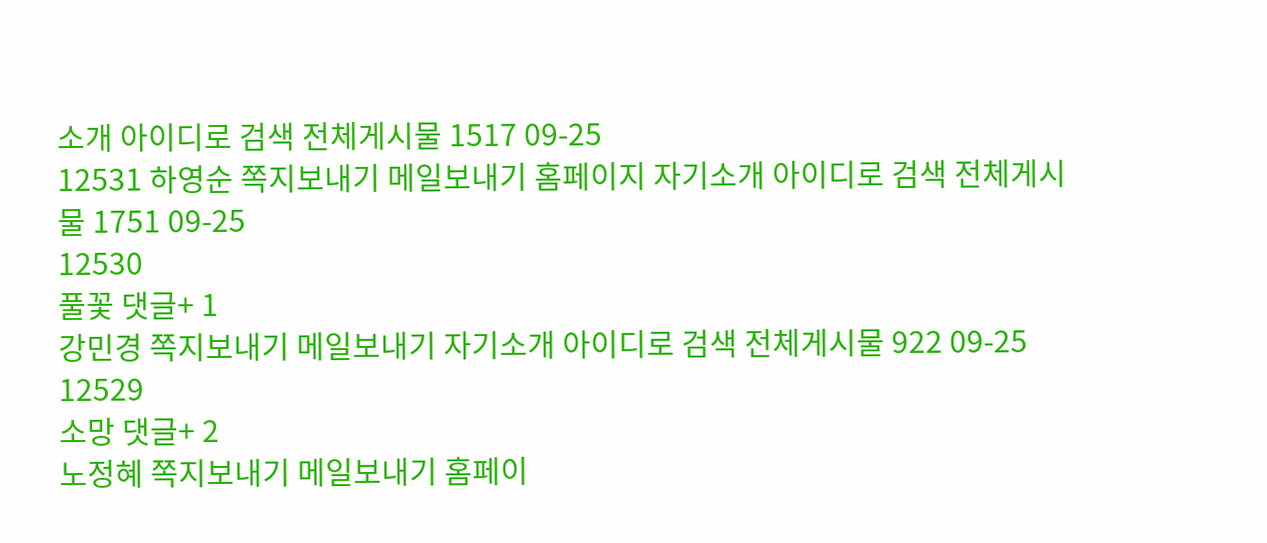소개 아이디로 검색 전체게시물 1517 09-25
12531 하영순 쪽지보내기 메일보내기 홈페이지 자기소개 아이디로 검색 전체게시물 1751 09-25
12530
풀꽃 댓글+ 1
강민경 쪽지보내기 메일보내기 자기소개 아이디로 검색 전체게시물 922 09-25
12529
소망 댓글+ 2
노정혜 쪽지보내기 메일보내기 홈페이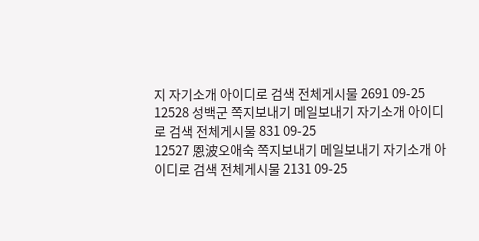지 자기소개 아이디로 검색 전체게시물 2691 09-25
12528 성백군 쪽지보내기 메일보내기 자기소개 아이디로 검색 전체게시물 831 09-25
12527 恩波오애숙 쪽지보내기 메일보내기 자기소개 아이디로 검색 전체게시물 2131 09-25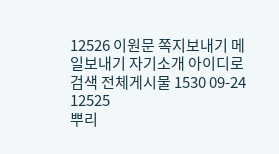12526 이원문 쪽지보내기 메일보내기 자기소개 아이디로 검색 전체게시물 1530 09-24
12525
뿌리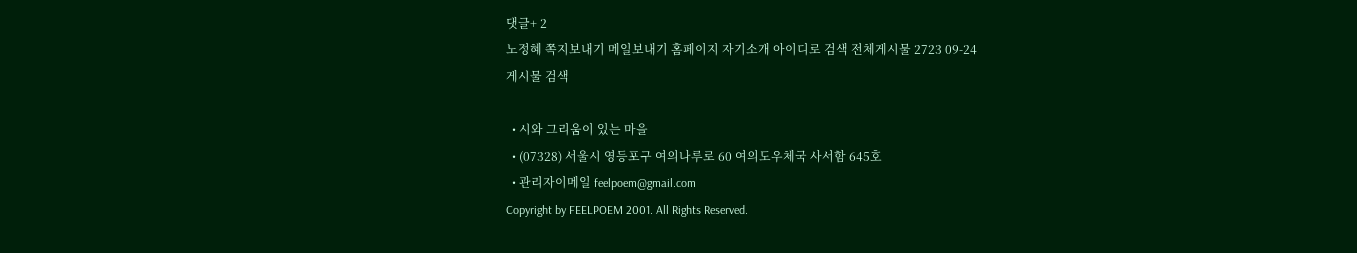댓글+ 2
노정혜 쪽지보내기 메일보내기 홈페이지 자기소개 아이디로 검색 전체게시물 2723 09-24
게시물 검색

  • 시와 그리움이 있는 마을
  • (07328) 서울시 영등포구 여의나루로 60 여의도우체국 사서함 645호
  • 관리자이메일 feelpoem@gmail.com
Copyright by FEELPOEM 2001. All Rights Reserved.